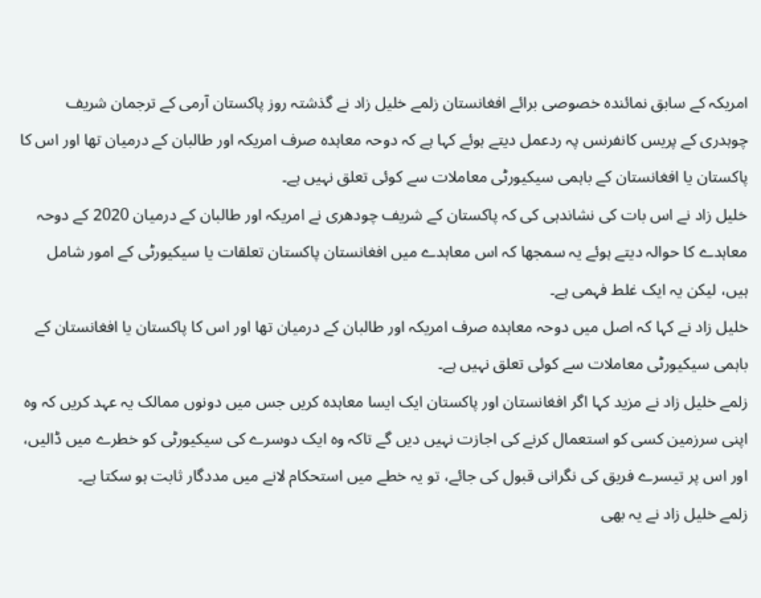امریکہ کے سابق نمائندہ خصوصی برائے افغانستان زلمے خلیل زاد نے گذشتہ روز پاکستان آرمی کے ترجمان شریف چوہدری کے پریس کانفرنس پہ ردعمل دیتے ہوئے کہا ہے کہ دوحہ معاہدہ صرف امریکہ اور طالبان کے درمیان تھا اور اس کا پاکستان یا افغانستان کے باہمی سیکیورٹی معاملات سے کوئی تعلق نہیں ہے۔
خلیل زاد نے اس بات کی نشاندہی کی کہ پاکستان کے شریف چودھری نے امریکہ اور طالبان کے درمیان 2020 کے دوحہ معاہدے کا حوالہ دیتے ہوئے یہ سمجھا کہ اس معاہدے میں افغانستان پاکستان تعلقات یا سیکیورٹی کے امور شامل ہیں، لیکن یہ ایک غلط فہمی ہے۔
خلیل زاد نے کہا کہ اصل میں دوحہ معاہدہ صرف امریکہ اور طالبان کے درمیان تھا اور اس کا پاکستان یا افغانستان کے باہمی سیکیورٹی معاملات سے کوئی تعلق نہیں ہے۔
زلمے خلیل زاد نے مزید کہا اگر افغانستان اور پاکستان ایک ایسا معاہدہ کریں جس میں دونوں ممالک یہ عہد کریں کہ وہ اپنی سرزمین کسی کو استعمال کرنے کی اجازت نہیں دیں گے تاکہ وہ ایک دوسرے کی سیکیورٹی کو خطرے میں ڈالیں، اور اس پر تیسرے فریق کی نگرانی قبول کی جائے، تو یہ خطے میں استحکام لانے میں مددگار ثابت ہو سکتا ہے۔
زلمے خلیل زاد نے یہ بھی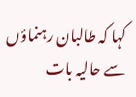کہا کہ طالبان رہنماؤں سے حالیہ بات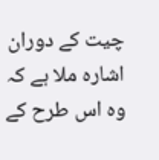چیت کے دوران اشارہ ملا ہے کہ وہ اس طرح کے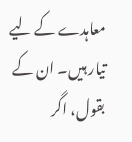معاہدے کے لیے تیار ہیں۔ ان کے بقول، اگر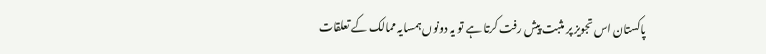پاکستان اس تجویز پر مثبت پیش رفت کرتا ہے تو یہ دونوں ہمسایہ ممالک کے تعلقات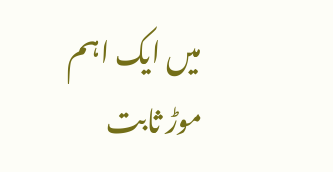میں ایک اہم موڑ ثابت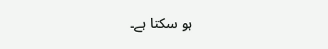ہو سکتا ہے۔